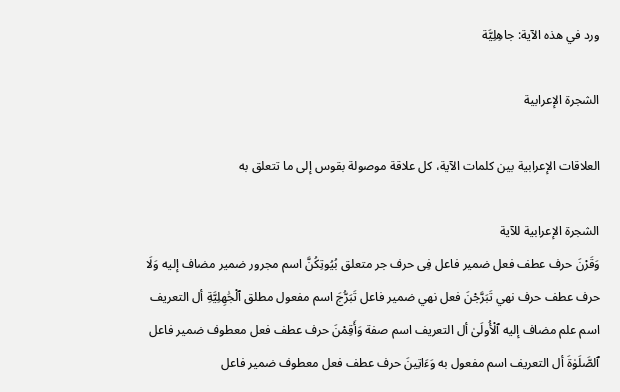ورد في هذه الآية: جاهِلِيَّة

الشجرة الإعرابية

العلاقات الإعرابية بين كلمات الآية، كل علاقة موصولة بقوس إلى ما تتعلق به

الشجرة الإعرابية للآية
وَقَرْنَ حرف عطف فعل ضمير فاعل فِى حرف جر متعلق بُيُوتِكُنَّ اسم مجرور ضمير مضاف إليه وَلَا حرف عطف حرف نهي تَبَرَّجْنَ فعل نهي ضمير فاعل تَبَرُّجَ اسم مفعول مطلق ٱلْجَٰهِلِيَّةِ أل التعريف اسم علم مضاف إليه ٱلْأُولَىٰ أل التعريف اسم صفة وَأَقِمْنَ حرف عطف فعل معطوف ضمير فاعل ٱلصَّلَوٰةَ أل التعريف اسم مفعول به وَءَاتِينَ حرف عطف فعل معطوف ضمير فاعل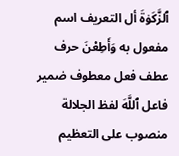ٱلزَّكَوٰةَ أل التعريف اسم مفعول به وَأَطِعْنَ حرف عطف فعل معطوف ضمير فاعل ٱللَّهَ لفظ الجلالة منصوب على التعظيم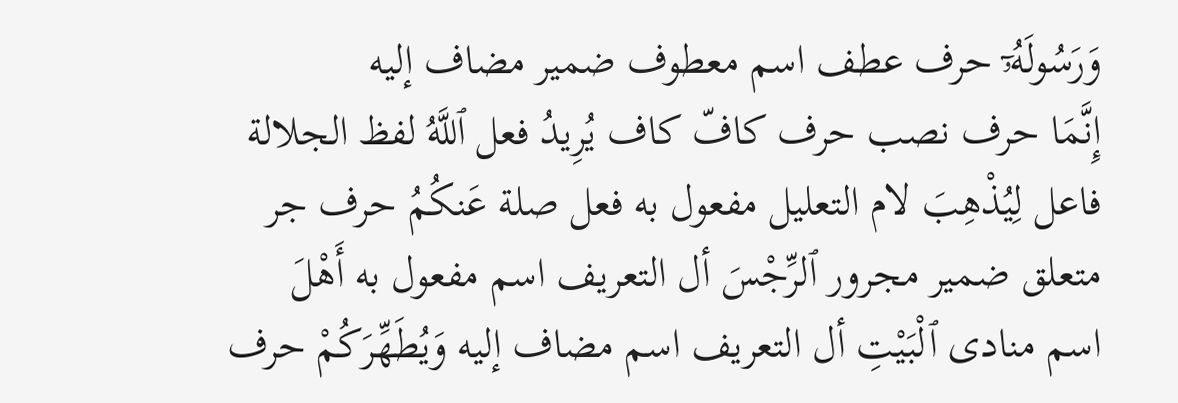وَرَسُولَهُۥٓ حرف عطف اسم معطوف ضمير مضاف إليه
إِنَّمَا حرف نصب حرف كافّ كاف يُرِيدُ فعل ٱللَّهُ لفظ الجلالة فاعل لِيُذْهِبَ لام التعليل مفعول به فعل صلة عَنكُمُ حرف جر متعلق ضمير مجرور ٱلرِّجْسَ أل التعريف اسم مفعول به أَهْلَ اسم منادى ٱلْبَيْتِ أل التعريف اسم مضاف إليه وَيُطَهِّرَكُمْ حرف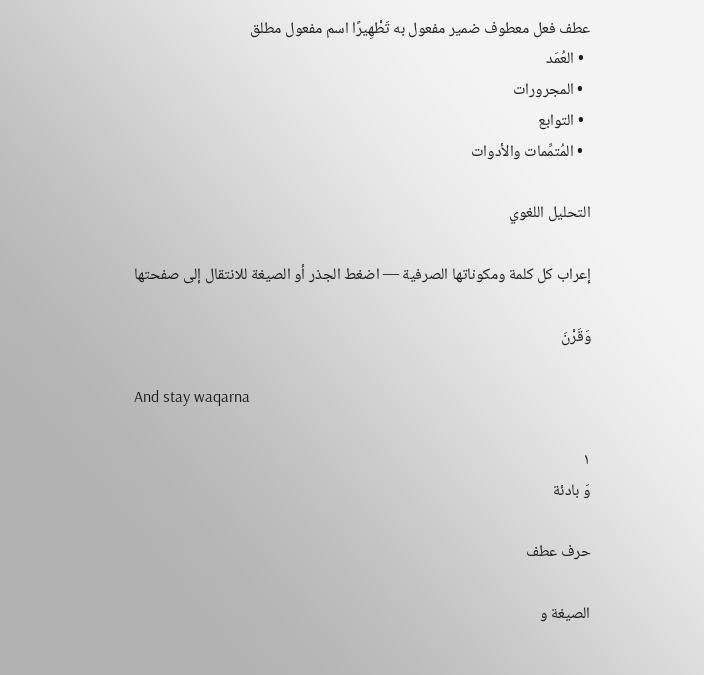عطف فعل معطوف ضمير مفعول به تَطْهِيرًا اسم مفعول مطلق
  • العُمَد
  • المجرورات
  • التوابع
  • المُتمِّمات والأدوات

التحليل اللغوي

إعراب كل كلمة ومكوناتها الصرفية — اضغط الجذر أو الصيغة للانتقال إلى صفحتها

وَقَرْنَ

And stay waqarna

١
وَ بادئة

حرف عطف

الصيغة و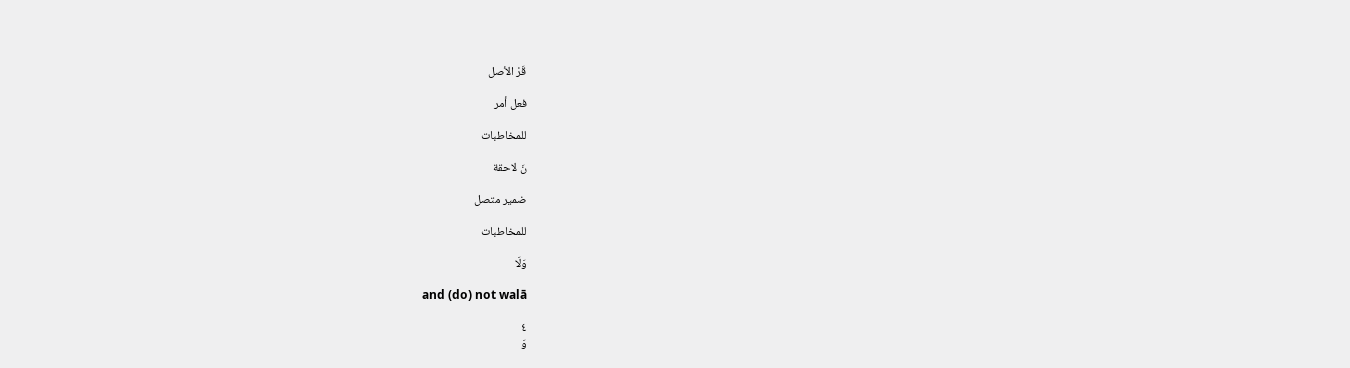قَرْ الأصل

فعل أمر

للمخاطبات

نَ لاحقة

ضمير متصل

للمخاطبات

وَلَا

and (do) not walā

٤
وَ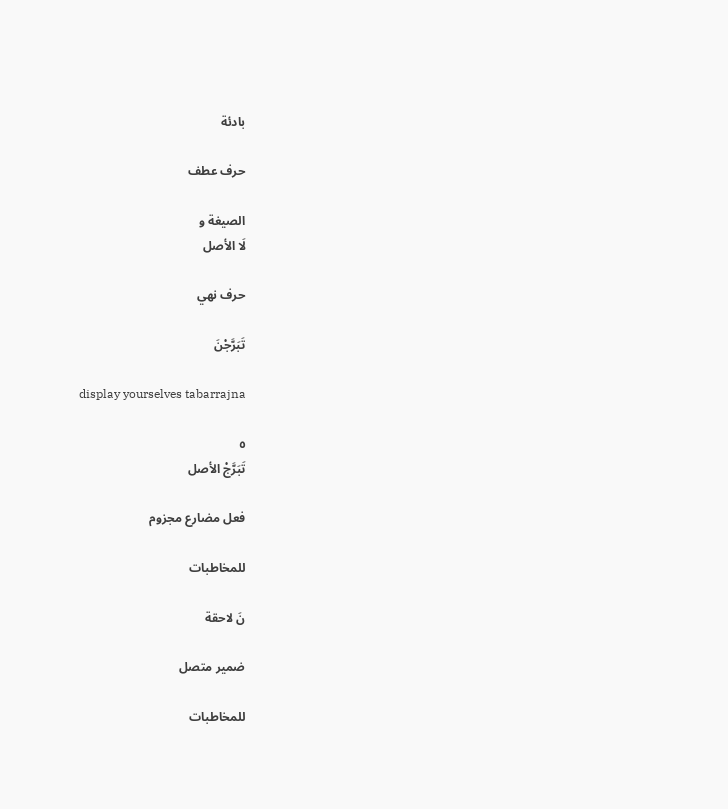بادئة

حرف عطف

الصيغة و
لَا الأصل

حرف نهي

تَبَرَّجْنَ

display yourselves tabarrajna

٥
تَبَرَّجْ الأصل

فعل مضارع مجزوم

للمخاطبات

نَ لاحقة

ضمير متصل

للمخاطبات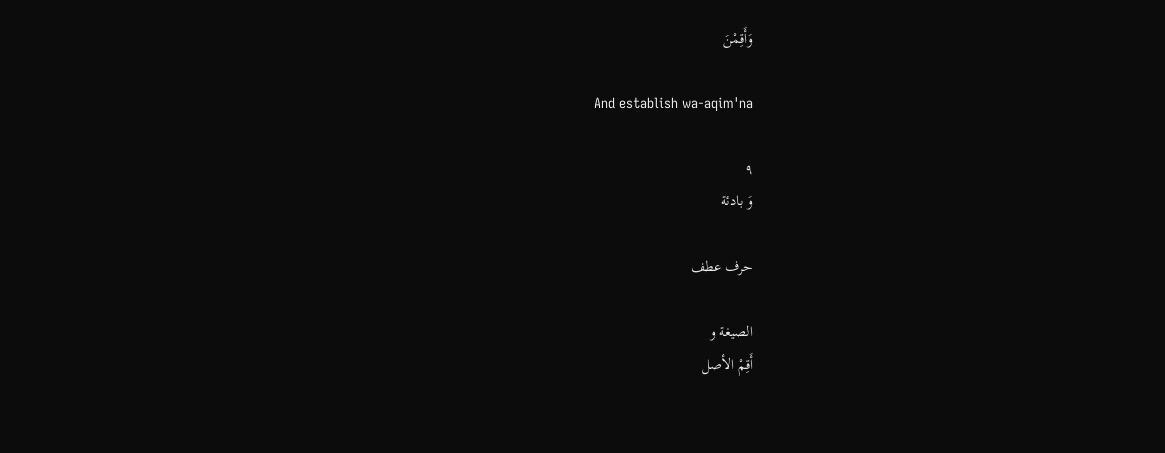وَأَقِمْنَ

And establish wa-aqim'na

٩
وَ بادئة

حرف عطف

الصيغة و
أَقِمْ الأصل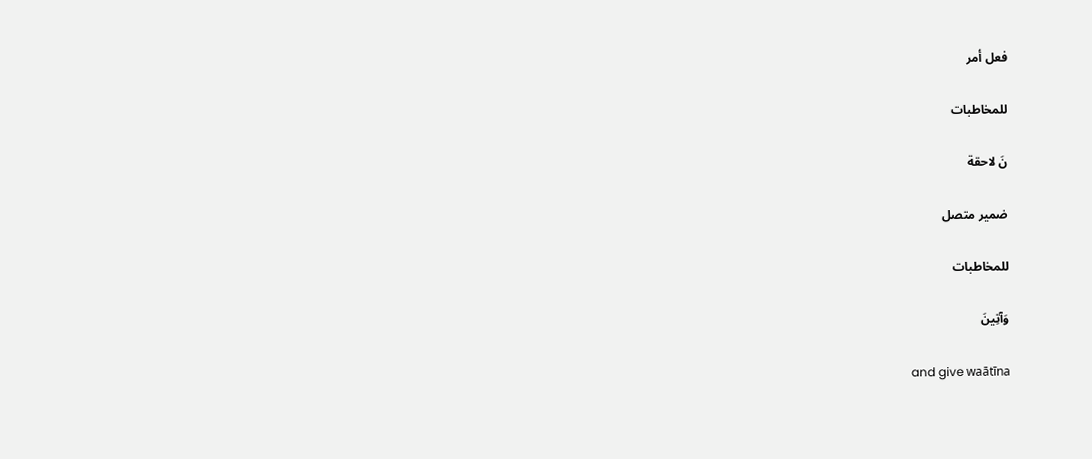فعل أمر

للمخاطبات

نَ لاحقة

ضمير متصل

للمخاطبات

وَآتِينَ

and give waātīna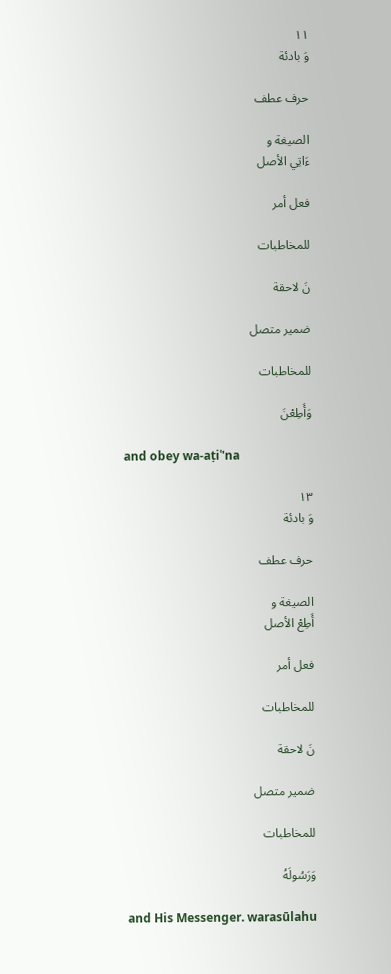١١
وَ بادئة

حرف عطف

الصيغة و
ءَاتِي الأصل

فعل أمر

للمخاطبات

نَ لاحقة

ضمير متصل

للمخاطبات

وَأَطِعْنَ

and obey wa-aṭiʿ'na

١٣
وَ بادئة

حرف عطف

الصيغة و
أَطِعْ الأصل

فعل أمر

للمخاطبات

نَ لاحقة

ضمير متصل

للمخاطبات

وَرَسُولَهُ

and His Messenger. warasūlahu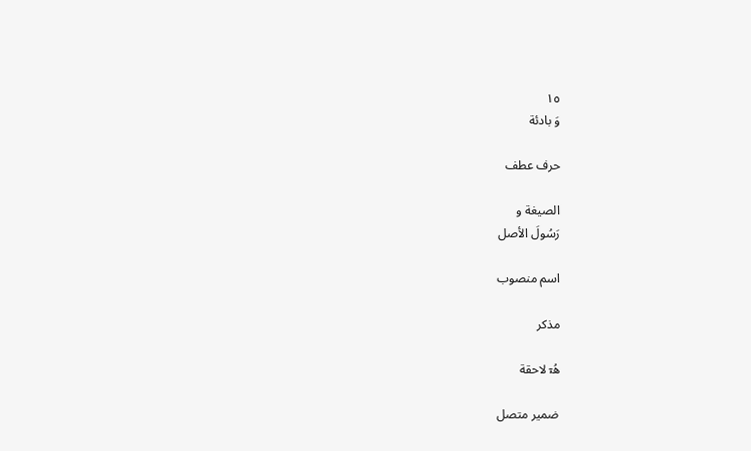١٥
وَ بادئة

حرف عطف

الصيغة و
رَسُولَ الأصل

اسم منصوب

مذكر

هُۥٓ لاحقة

ضمير متصل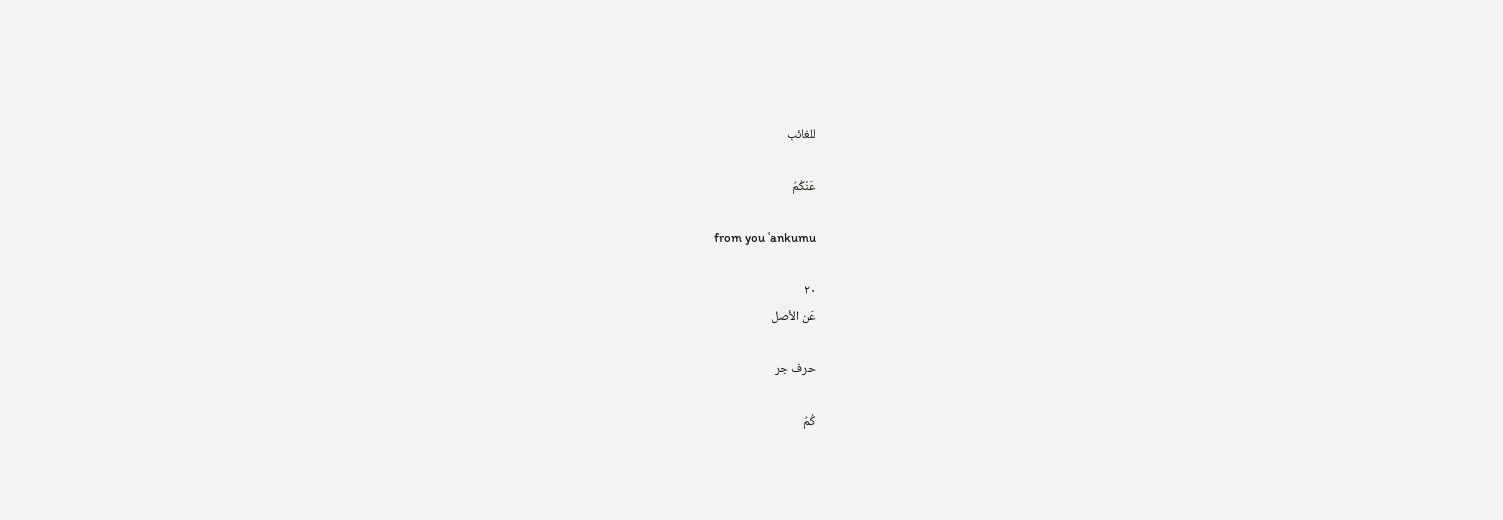للغائب

عَنْكُمُ

from you ʿankumu

٢٠
عَن الأصل

حرف جر

كُمُ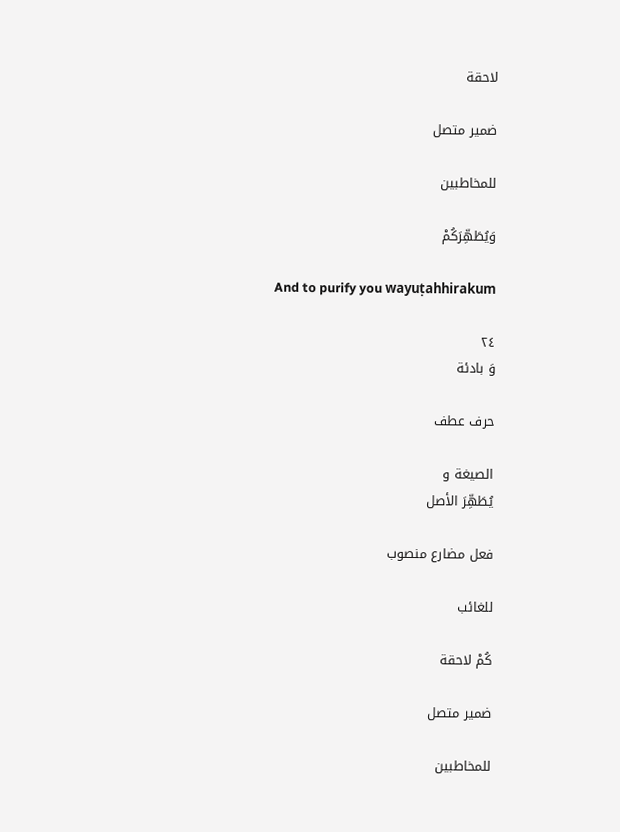لاحقة

ضمير متصل

للمخاطبين

وَيُطَهِّرَكُمْ

And to purify you wayuṭahhirakum

٢٤
وَ بادئة

حرف عطف

الصيغة و
يُطَهِّرَ الأصل

فعل مضارع منصوب

للغائب

كُمْ لاحقة

ضمير متصل

للمخاطبين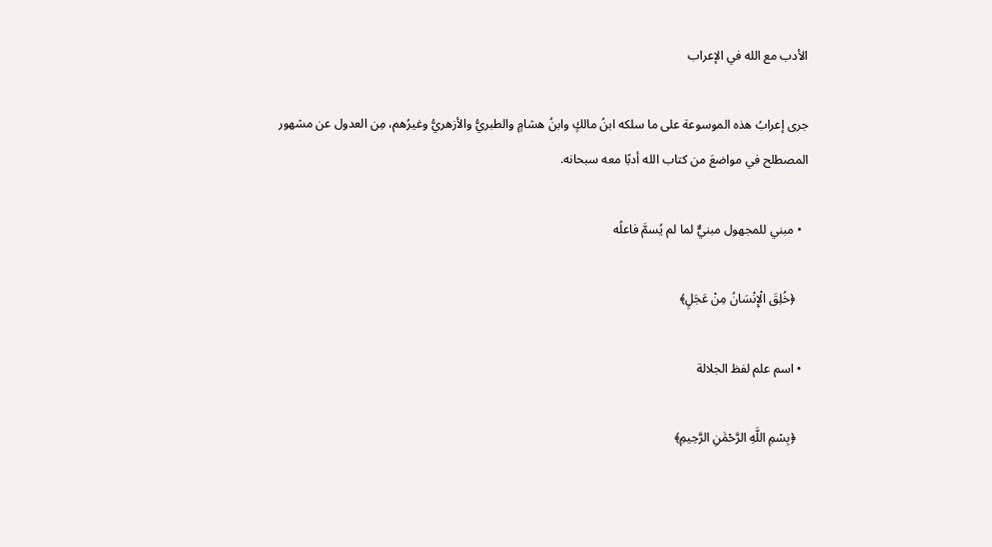الأدب مع الله في الإعراب

جرى إعرابُ هذه الموسوعة على ما سلكه ابنُ مالكٍ وابنُ هشامٍ والطبريُّ والأزهريُّ وغيرُهم، مِن العدول عن مشهور المصطلح في مواضعَ من كتاب الله أدبًا معه سبحانه.

  • مبني للمجهول مبنيٌّ لما لم يُسمَّ فاعلُه

    ﴿خُلِقَ الْإِنْسَانُ مِنْ عَجَلٍ﴾

  • اسم علم لفظ الجلالة

    ﴿بِسْمِ اللَّهِ الرَّحْمَٰنِ الرَّحِيمِ﴾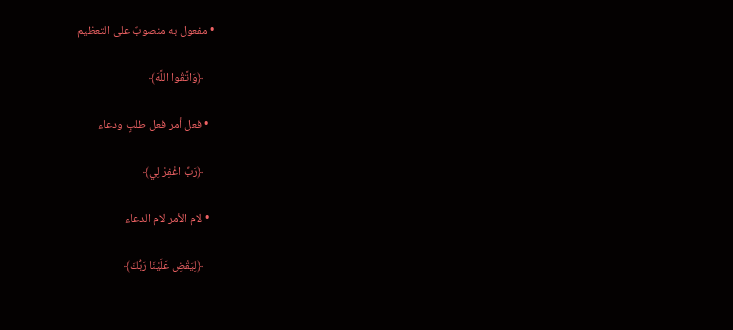• مفعول به منصوبٌ على التعظيم

    ﴿وَاتَّقُوا اللَّهَ﴾

  • فعل أمر فعل طلبٍ ودعاء

    ﴿رَبِّ اغْفِرْ لِي﴾

  • لام الأمر لام الدعاء

    ﴿لِيَقْضِ عَلَيْنَا رَبُّكَ﴾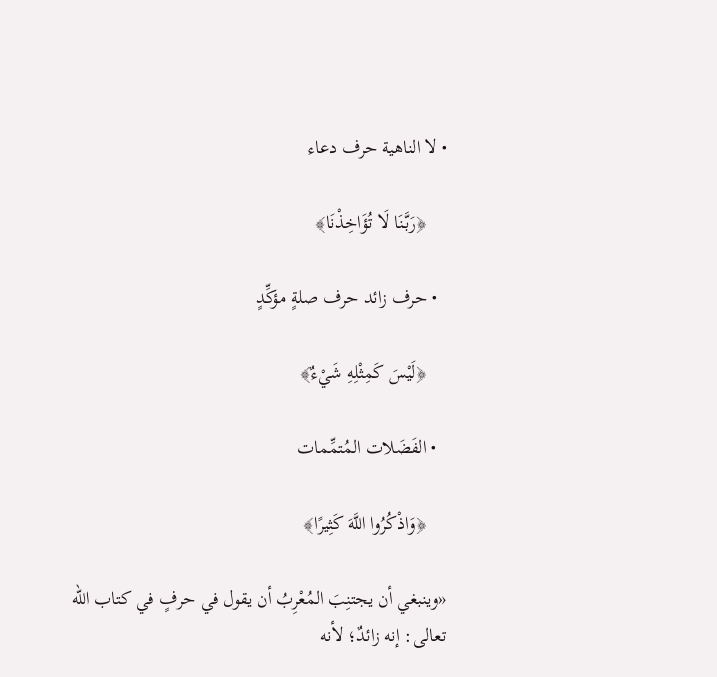• لا الناهية حرف دعاء

    ﴿رَبَّنَا لَا تُؤَاخِذْنَا﴾

  • حرف زائد حرف صلةٍ مؤكِّدٍ

    ﴿لَيْسَ كَمِثْلِهِ شَيْءٌ﴾

  • الفَضَلات المُتمِّمات

    ﴿وَاذْكُرُوا اللَّهَ كَثِيرًا﴾

«وينبغي أن يجتنِبَ المُعْرِبُ أن يقول في حرفٍ في كتاب الله تعالى: إنه زائدٌ؛ لأنه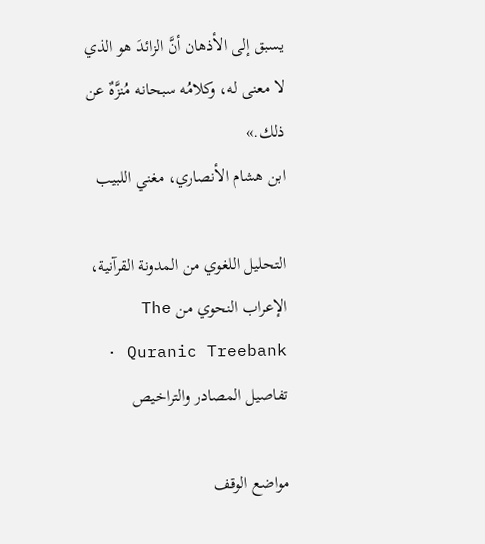يسبق إلى الأذهان أنَّ الزائدَ هو الذي لا معنى له، وكلامُه سبحانه مُنزَّهٌ عن ذلك.»
ابن هشام الأنصاري، مغني اللبيب

التحليل اللغوي من المدونة القرآنية، الإعراب النحوي من The Quranic Treebank · تفاصيل المصادر والتراخيص

مواضع الوقف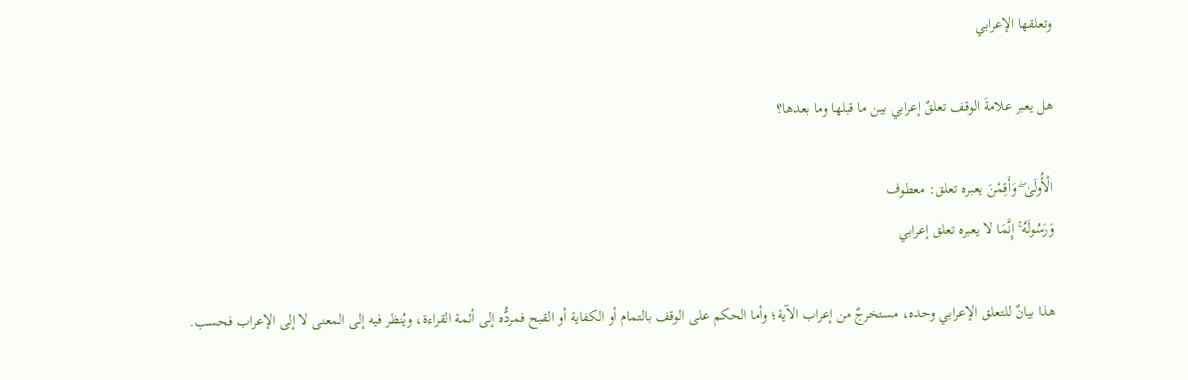وتعلقها الإعرابي

هل يعبر علامةَ الوقف تعلقٌ إعرابي بين ما قبلها وما بعدها؟

الْأُولَىٰ ۖ وَأَقِمْنَ يعبره تعلق: معطوف
وَرَسُولَهُ ۚ إِنَّمَا لا يعبره تعلق إعرابي

هذا بيانٌ للتعلق الإعرابي وحده، مستخرجٌ من إعراب الآية؛ وأما الحكم على الوقف بالتمام أو الكفاية أو القبح فمردُّه إلى أئمة القراءة، ويُنظر فيه إلى المعنى لا إلى الإعراب فحسب.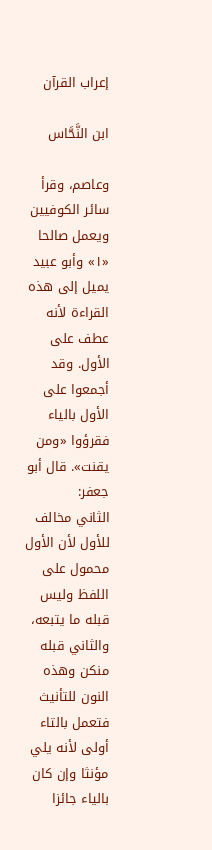إعراب القرآن

ابن النَّحَّاس

وعاصم، وقرأ سائر الكوفيين ويعمل صالحا «١» وأبو عبيد يميل إلى هذه القراءة لأنه عطف على الأول. وقد أجمعوا على الأول بالياء فقرؤوا «ومن يقنت». قال أبو جعفر:
الثاني مخالف للأول لأن الأول محمول على اللفظ وليس قبله ما يتبعه، والثاني قبله منكن وهذه النون للتأنيث فتعمل بالتاء أولى لأنه يلي مؤنثا وإن كان بالياء جائزا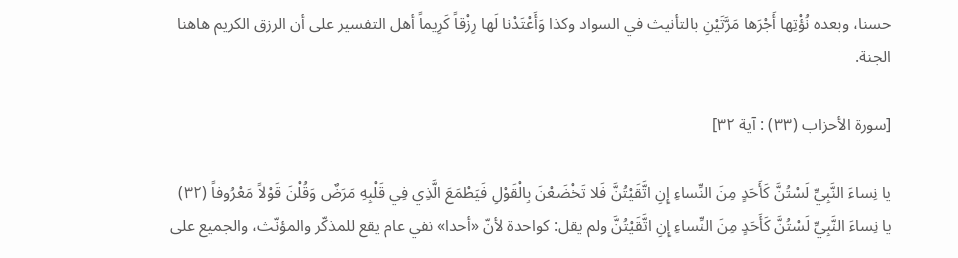حسنا، وبعده نُؤْتِها أَجْرَها مَرَّتَيْنِ بالتأنيث في السواد وكذا وَأَعْتَدْنا لَها رِزْقاً كَرِيماً أهل التفسير على أن الرزق الكريم هاهنا الجنة.

[سورة الأحزاب (٣٣) : آية ٣٢]

يا نِساءَ النَّبِيِّ لَسْتُنَّ كَأَحَدٍ مِنَ النِّساءِ إِنِ اتَّقَيْتُنَّ فَلا تَخْضَعْنَ بِالْقَوْلِ فَيَطْمَعَ الَّذِي فِي قَلْبِهِ مَرَضٌ وَقُلْنَ قَوْلاً مَعْرُوفاً (٣٢)
يا نِساءَ النَّبِيِّ لَسْتُنَّ كَأَحَدٍ مِنَ النِّساءِ إِنِ اتَّقَيْتُنَّ ولم يقل: كواحدة لأنّ «أحدا» نفي عام يقع للمذكّر والمؤنّث، والجميع على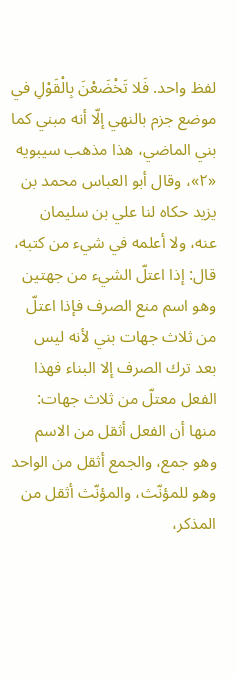لفظ واحد. فَلا تَخْضَعْنَ بِالْقَوْلِ في موضع جزم بالنهي إلّا أنه مبني كما بني الماضي، هذا مذهب سيبويه «٢»، وقال أبو العباس محمد بن يزيد حكاه لنا علي بن سليمان عنه، ولا أعلمه في شيء من كتبه، قال: إذا اعتلّ الشيء من جهتين وهو اسم منع الصرف فإذا اعتلّ من ثلاث جهات بني لأنه ليس بعد ترك الصرف إلا البناء فهذا الفعل معتلّ من ثلاث جهات: منها أن الفعل أثقل من الاسم وهو جمع، والجمع أثقل من الواحد وهو للمؤنّث، والمؤنّث أثقل من المذكر،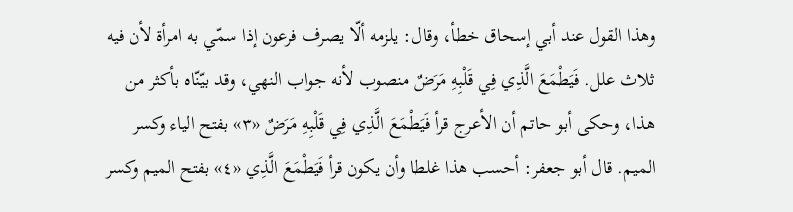وهذا القول عند أبي إسحاق خطأ، وقال: يلزمه ألّا يصرف فرعون إذا سمّي به امرأة لأن فيه ثلاث علل. فَيَطْمَعَ الَّذِي فِي قَلْبِهِ مَرَضٌ منصوب لأنه جواب النهي، وقد بيّنّاه بأكثر من هذا، وحكى أبو حاتم أن الأعرج قرأ فَيَطْمَعَ الَّذِي فِي قَلْبِهِ مَرَضٌ «٣» بفتح الياء وكسر الميم. قال أبو جعفر: أحسب هذا غلطا وأن يكون قرأ فَيَطْمَعَ الَّذِي «٤» بفتح الميم وكسر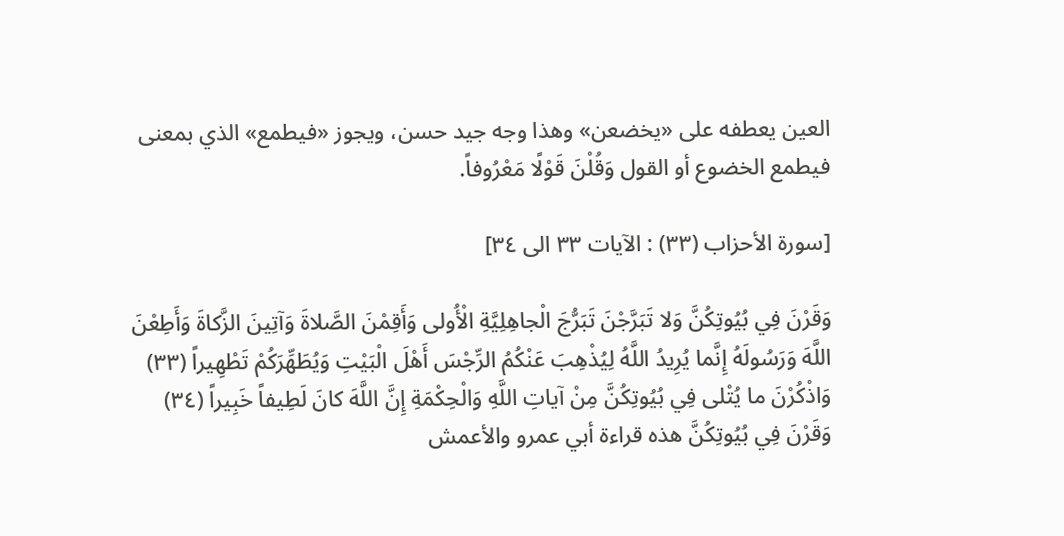العين يعطفه على «يخضعن» وهذا وجه جيد حسن، ويجوز «فيطمع» الذي بمعنى فيطمع الخضوع أو القول وَقُلْنَ قَوْلًا مَعْرُوفاً.

[سورة الأحزاب (٣٣) : الآيات ٣٣ الى ٣٤]

وَقَرْنَ فِي بُيُوتِكُنَّ وَلا تَبَرَّجْنَ تَبَرُّجَ الْجاهِلِيَّةِ الْأُولى وَأَقِمْنَ الصَّلاةَ وَآتِينَ الزَّكاةَ وَأَطِعْنَ اللَّهَ وَرَسُولَهُ إِنَّما يُرِيدُ اللَّهُ لِيُذْهِبَ عَنْكُمُ الرِّجْسَ أَهْلَ الْبَيْتِ وَيُطَهِّرَكُمْ تَطْهِيراً (٣٣) وَاذْكُرْنَ ما يُتْلى فِي بُيُوتِكُنَّ مِنْ آياتِ اللَّهِ وَالْحِكْمَةِ إِنَّ اللَّهَ كانَ لَطِيفاً خَبِيراً (٣٤)
وَقَرْنَ فِي بُيُوتِكُنَّ هذه قراءة أبي عمرو والأعمش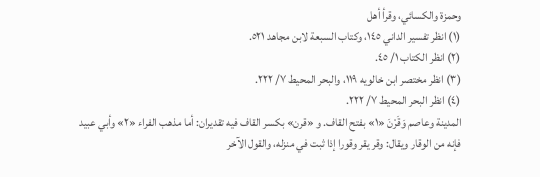وحمزة والكسائي، وقرأ أهل
(١) انظر تفسير الداني ١٤٥، وكتاب السبعة لابن مجاهد ٥٢١.
(٢) انظر الكتاب ١/ ٤٥.
(٣) انظر مختصر ابن خالويه ١١٩، والبحر المحيط ٧/ ٢٢٢.
(٤) انظر البحر المحيط ٧/ ٢٢٢.
المدينة وعاصم وَقَرْنَ «١» بفتح القاف. و «قرن» بكسر القاف فيه تقديران: أما مذهب الفراء «٢» وأبي عبيد فإنه من الوقار ويقال: وقر يقر وقورا إذا ثبت في منزله، والقول الآخر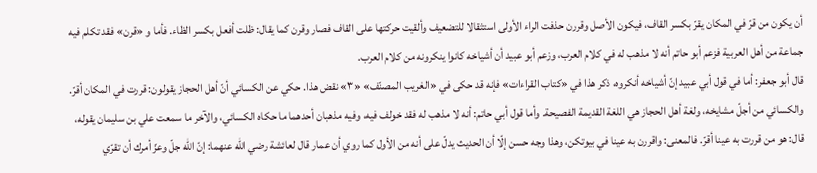أن يكون من قرّ في المكان يقرّ بكسر القاف، فيكون الأصل وقررن حذفت الراء الأولى استثقالا للتضعيف وألقيت حركتها على القاف فصار وقرن كما يقال: ظلت أفعل بكسر الظاء. فأما و «قرن» فقد تكلم فيه جماعة من أهل العربية فزعم أبو حاتم أنه لا مذهب له في كلام العرب، وزعم أبو عبيد أن أشياخه كانوا ينكرونه من كلام العرب.
قال أبو جعفر: أما في قول أبي عبيد إنّ أشياخه أنكروه، ذكر هذا في «كتاب القراءات» فإنه قد حكى في «الغريب المصنّف» «٣» نقض هذا. حكي عن الكسائي أنّ أهل الحجاز يقولون: قررت في المكان أقرّ. والكسائي من أجلّ مشايخه، ولغة أهل الحجاز هي اللغة القديمة الفصيحة. وأما قول أبي حاتم: أنه لا مذهب له فقد خولف فيه، وفيه مذهبان أحدهما ما حكاه الكسائي، والآخر ما سمعت علي بن سليمان يقوله، قال: هو من قررت به عينا أقرّ. فالمعنى: واقررن به عينا في بيوتكن، وهذا وجه حسن إلّا أن الحديث يدلّ على أنه من الأول كما روي أن عمار قال لعائشة رضي الله عنهما: إنّ الله جلّ وعزّ أمرك أن تقرّي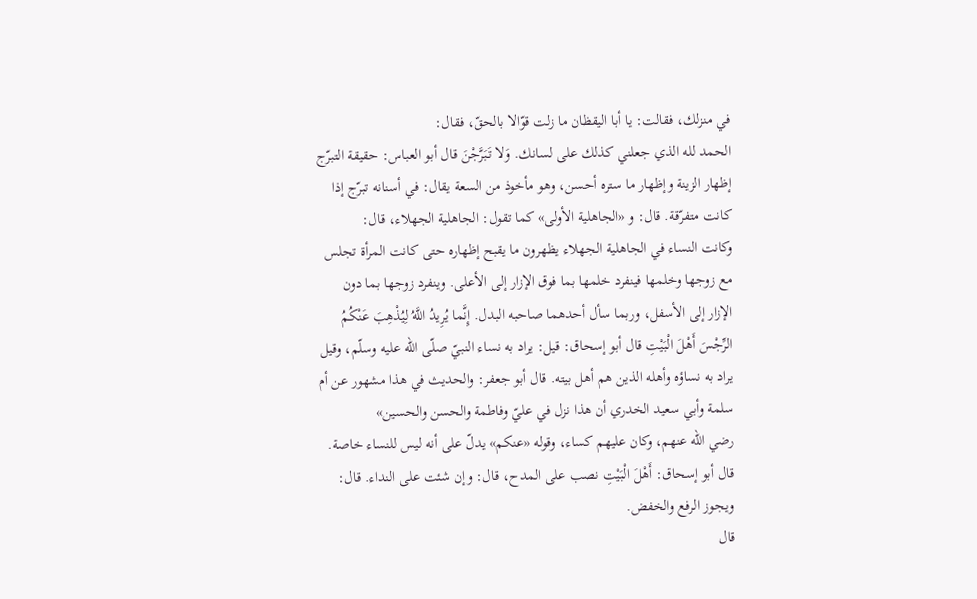في منزلك، فقالت: يا أبا اليقظان ما زلت قوّالا بالحقّ، فقال:
الحمد لله الذي جعلني كذلك على لسانك. وَلا تَبَرَّجْنَ قال أبو العباس: حقيقة التبرّج إظهار الزينة وإظهار ما ستره أحسن، وهو مأخوذ من السعة يقال: في أسنانه تبرّج إذا كانت متفرّقة. قال: و «الجاهلية الأولى» كما تقول: الجاهلية الجهلاء، قال:
وكانت النساء في الجاهلية الجهلاء يظهرون ما يقبح إظهاره حتى كانت المرأة تجلس مع زوجها وخلمها فينفرد خلمها بما فوق الإزار إلى الأعلى. وينفرد زوجها بما دون الإزار إلى الأسفل، وربما سأل أحدهما صاحبه البدل. إِنَّما يُرِيدُ اللَّهُ لِيُذْهِبَ عَنْكُمُ الرِّجْسَ أَهْلَ الْبَيْتِ قال أبو إسحاق: قيل: يراد به نساء النبيّ صلّى الله عليه وسلّم، وقيل يراد به نساؤه وأهله الذين هم أهل بيته. قال أبو جعفر: والحديث في هذا مشهور عن أم سلمة وأبي سعيد الخدري أن هذا نزل في عليّ وفاطمة والحسن والحسين»
رضي الله عنهم، وكان عليهم كساء، وقوله «عنكم» يدلّ على أنه ليس للنساء خاصة. قال أبو إسحاق: أَهْلَ الْبَيْتِ نصب على المدح، قال: وإن شئت على النداء. قال: ويجوز الرفع والخفض.
قال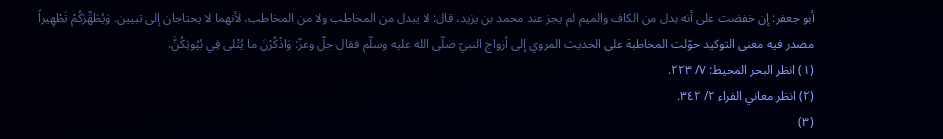أبو جعفر: إن خفضت على أنه بدل من الكاف والميم لم يجز عند محمد بن يزيد، قال: لا يبدل من المخاطب ولا من المخاطب، لأنهما لا يحتاجان إلى تبيين. وَيُطَهِّرَكُمْ تَطْهِيراً مصدر فيه معنى التوكيد حوّلت المخاطبة على الحديث المروي إلى أزواج النبيّ صلّى الله عليه وسلّم فقال جلّ وعزّ: وَاذْكُرْنَ ما يُتْلى فِي بُيُوتِكُنَّ.
(١) انظر البحر المحيط: ٧/ ٢٢٣.
(٢) انظر معاني الفراء ٢/ ٣٤٢.
(٣)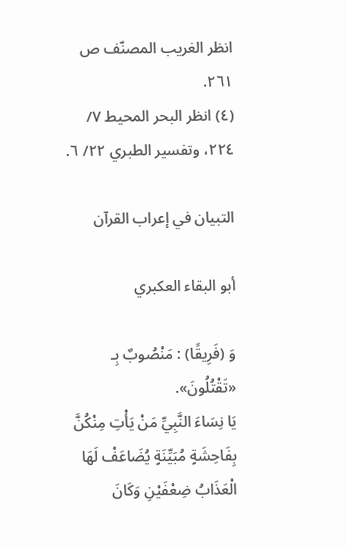انظر الغريب المصنّف ص ٢٦١.
(٤) انظر البحر المحيط ٧/ ٢٢٤، وتفسير الطبري ٢٢/ ٦.

التبيان في إعراب القرآن

أبو البقاء العكبري

وَ (فَرِيقًا) : مَنْصُوبٌ بِـ «تَقْتُلُونَ».
يَا نِسَاءَ النَّبِيِّ مَنْ يَأْتِ مِنْكُنَّ بِفَاحِشَةٍ مُبَيِّنَةٍ يُضَاعَفْ لَهَا الْعَذَابُ ضِعْفَيْنِ وَكَانَ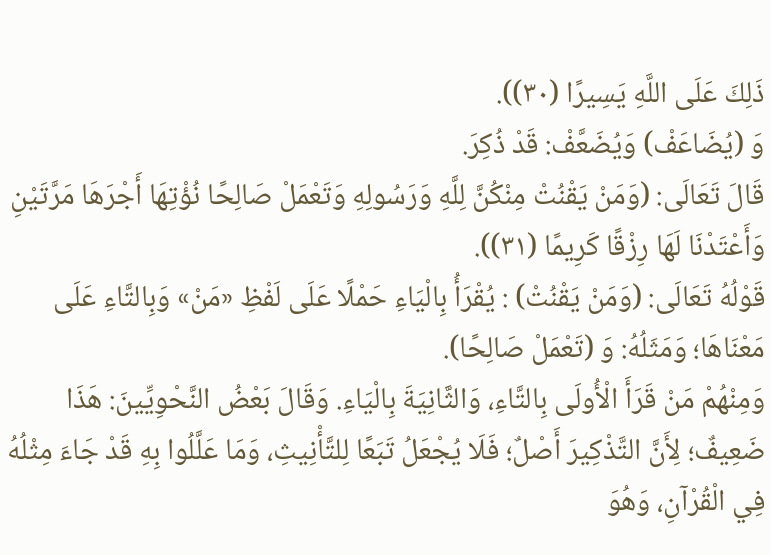ذَلِكَ عَلَى اللَّهِ يَسِيرًا (٣٠)).
وَ (يُضَاعَفْ) وَيُضَعَّفْ: قَدْ ذُكِرَ.
قَالَ تَعَالَى: (وَمَنْ يَقْنُتْ مِنْكُنَّ لِلَّهِ وَرَسُولِهِ وَتَعْمَلْ صَالِحًا نُؤْتِهَا أَجْرَهَا مَرَّتَيْنِ وَأَعْتَدْنَا لَهَا رِزْقًا كَرِيمًا (٣١)).
قَوْلُهُ تَعَالَى: (وَمَنْ يَقْنُتْ) : يُقْرَأُ بِالْيَاءِ حَمْلًا عَلَى لَفْظِ «مَنْ» وَبِالتَّاءِ عَلَى مَعْنَاهَا؛ وَمَثَلُهُ: وَ (تَعْمَلْ صَالِحًا).
وَمِنْهُمْ مَنْ قَرَأَ الْأُولَى بِالتَّاءِ، وَالثَّانِيَةَ بِالْيَاءِ. وَقَالَ بَعْضُ النَّحْوِيِّينَ: هَذَا ضَعِيفٌ؛ لِأَنَّ التَّذْكِيرَ أَصْلٌ؛ فَلَا يُجْعَلُ تَبَعًا لِلتَّأْنِيثِ، وَمَا عَلَّلُوا بِهِ قَدْ جَاءَ مِثْلُهُ فِي الْقُرْآنِ، وَهُوَ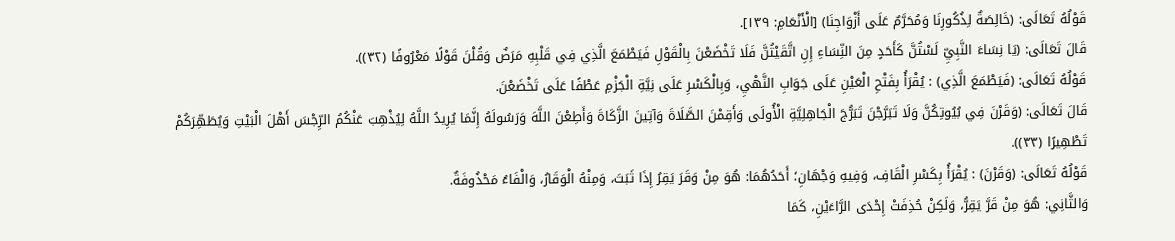قَوْلُهُ تَعَالَى: (خَالِصَةٌ لِذُكُورِنَا وَمُحَرَّمٌ عَلَى أَزْوَاجِنَا) [الْأَنْعَامِ: ١٣٩].
قَالَ تَعَالَى: (يَا نِسَاءَ النَّبِيِّ لَسْتُنَّ كَأَحَدٍ مِنَ النِّسَاءِ إِنِ اتَّقَيْتُنَّ فَلَا تَخْضَعْنَ بِالْقَوْلِ فَيَطْمَعَ الَّذِي فِي قَلْبِهِ مَرَضٌ وَقُلْنَ قَوْلًا مَعْرُوفًا (٣٢)).
قَوْلُهُ تَعَالَى: (فَيَطْمَعَ الَّذِي) : يُقْرَأُ بِفَتْحِ الْعَيْنِ عَلَى جَوَابِ النَّهْيِ، وَبِالْكَسْرِ عَلَى نِيَّةِ الْجَزْمِ عَطْفًا عَلَى تَخْضَعْنَ.
قَالَ تَعَالَى: (وَقَرْنَ فِي بُيُوتِكُنَّ وَلَا تَبَرَّجْنَ تَبَرُّجَ الْجَاهِلِيَّةِ الْأُولَى وَأَقِمْنَ الصَّلَاةَ وَآتِينَ الزَّكَاةَ وَأَطِعْنَ اللَّهَ وَرَسُولَهُ إِنَّمَا يُرِيدُ اللَّهُ لِيُذْهِبَ عَنْكُمُ الرِّجْسَ أَهْلَ الْبَيْتِ وَيُطَهِّرَكُمْ تَطْهِيرًا (٣٣)).
قَوْلُهُ تَعَالَى: (وَقَرْنَ) : يُقْرَأُ بِكَسْرِ الْقَافِ، وَفِيهِ وَجْهَانِ؛ أَحَدُهُمَا: هُوَ مِنْ وَقَرَ يَقِرُ إِذَا ثَبَتَ، وَمِنْهُ الْوَقَارُ، وَالْفَاءُ مَحْذُوفَةٌ.
وَالثَّانِي: هُوَ مِنْ قَرَّ يَقِرُّ، وَلَكِنْ حُذِفَتْ إِحْدَى الرَّاءَيْنِ، كَمَا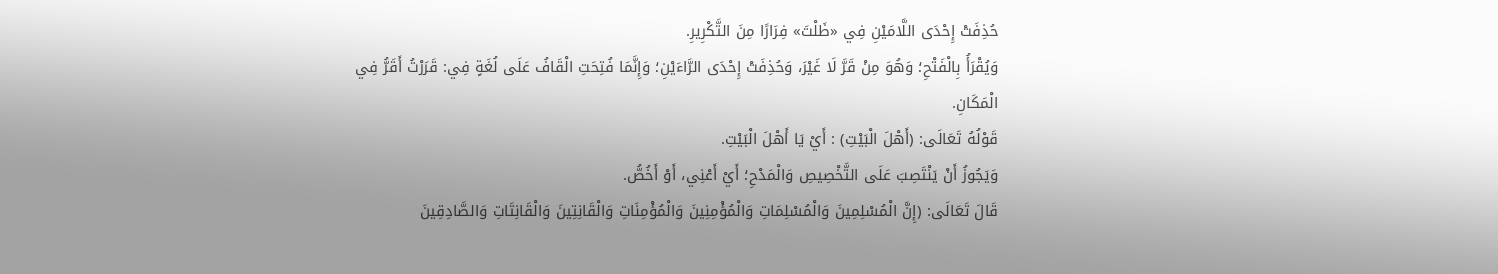حُذِفَتْ إِحْدَى اللَّامَيْنِ فِي «ظَلْتَ» فِرَارًا مِنَ التَّكْرِيرِ.
وَيُقْرَأُ بِالْفَتْحِ؛ وَهُوَ مِنْ قَرَّ لَا غَيْرَ، وَحُذِفَتْ إِحْدَى الرَّاءَيْنِ؛ وَإِنَّمَا فُتِحَتِ الْقَافُ عَلَى لُغَةٍ فِي: قَرَرْتُ أَقَرُّ فِي الْمَكَانِ.
قَوْلُهُ تَعَالَى: (أَهْلَ الْبَيْتِ) : أَيْ يَا أَهْلَ الْبَيْتِ.
وَيَجُوزُ أَنْ يَنْتَصِبَ عَلَى التَّخْصِيصِ وَالْمَدْحِ؛ أَيْ أَعْنِي، أَوْ أَخُصُّ.
قَالَ تَعَالَى: (إِنَّ الْمُسْلِمِينَ وَالْمُسْلِمَاتِ وَالْمُؤْمِنِينَ وَالْمُؤْمِنَاتِ وَالْقَانِتِينَ وَالْقَانِتَاتِ وَالصَّادِقِينَ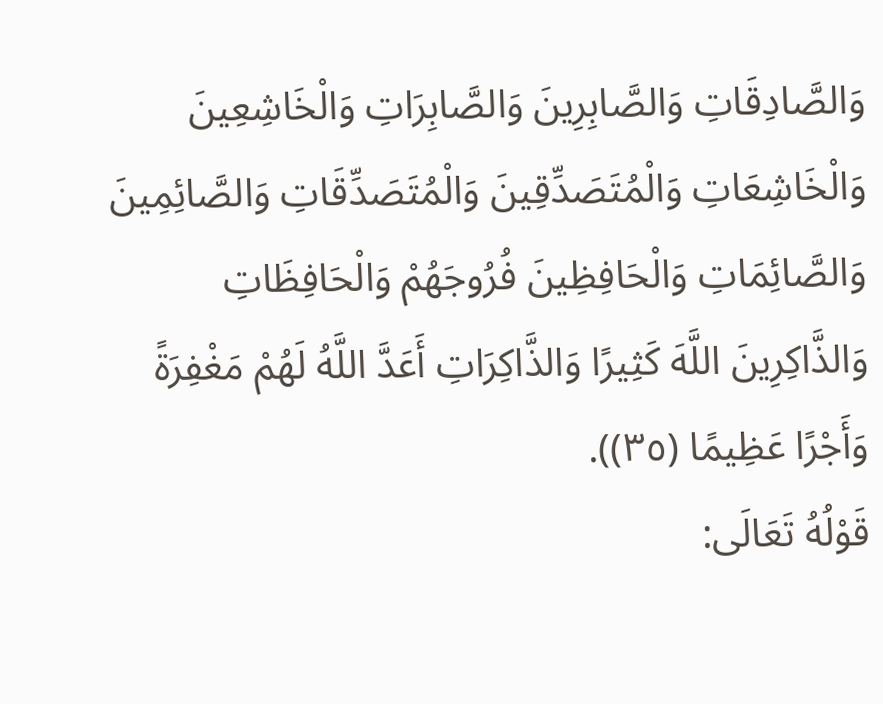وَالصَّادِقَاتِ وَالصَّابِرِينَ وَالصَّابِرَاتِ وَالْخَاشِعِينَ وَالْخَاشِعَاتِ وَالْمُتَصَدِّقِينَ وَالْمُتَصَدِّقَاتِ وَالصَّائِمِينَ وَالصَّائِمَاتِ وَالْحَافِظِينَ فُرُوجَهُمْ وَالْحَافِظَاتِ وَالذَّاكِرِينَ اللَّهَ كَثِيرًا وَالذَّاكِرَاتِ أَعَدَّ اللَّهُ لَهُمْ مَغْفِرَةً وَأَجْرًا عَظِيمًا (٣٥)).
قَوْلُهُ تَعَالَى: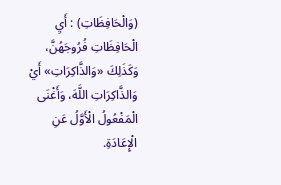(وَالْحَافِظَاتِ) : أَيِ الْحَافِظَاتِ فُرُوجَهُنَّ، وَكَذَلِكَ «وَالذَّاكِرَاتِ» أَيْ وَالذَّاكِرَاتِ اللَّهَ، وَأَغْنَى الْمَفْعُولُ الْأَوَّلُ عَنِ الْإِعَادَةِ.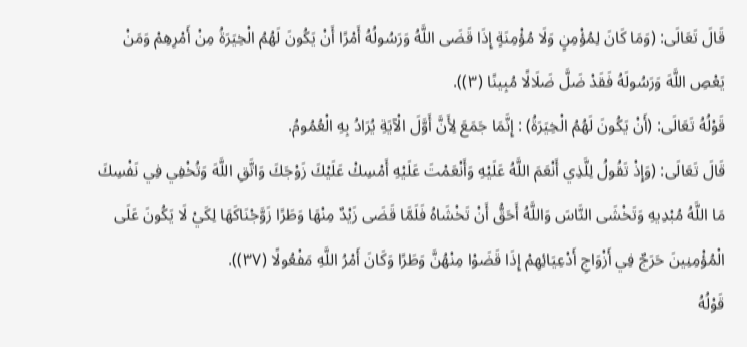قَالَ تَعَالَى: (وَمَا كَانَ لِمُؤْمِنٍ وَلَا مُؤْمِنَةٍ إِذَا قَضَى اللَّهُ وَرَسُولُهُ أَمْرًا أَنْ يَكُونَ لَهُمُ الْخِيَرَةُ مِنْ أَمْرِهِمْ وَمَنْ يَعْصِ اللَّهَ وَرَسُولَهُ فَقَدْ ضَلَّ ضَلَالًا مُبِينًا (٣)).
قَوْلُهُ تَعَالَى: (أَنْ يَكُونَ لَهُمُ الْخِيَرَةُ) : إِنَّمَا جَمَعَ لِأَنَّ أَوَّلَ الْآيَةِ يُرَادُ بِهِ الْعُمُومُ.
قَالَ تَعَالَى: (وَإِذْ تَقُولُ لِلَّذِي أَنْعَمَ اللَّهُ عَلَيْهِ وَأَنْعَمْتَ عَلَيْهِ أَمْسِكْ عَلَيْكَ زَوْجَكَ وَاتَّقِ اللَّهَ وَتُخْفِي فِي نَفْسِكَ مَا اللَّهُ مُبْدِيهِ وَتَخْشَى النَّاسَ وَاللَّهُ أَحَقُّ أَنْ تَخْشَاهُ فَلَمَّا قَضَى زَيْدٌ مِنْهَا وَطَرًا زَوَّجْنَاكَهَا لِكَيْ لَا يَكُونَ عَلَى الْمُؤْمِنِينَ حَرَجٌ فِي أَزْوَاجِ أَدْعِيَائِهِمْ إِذَا قَضَوْا مِنْهُنَّ وَطَرًا وَكَانَ أَمْرُ اللَّهِ مَفْعُولًا (٣٧)).
قَوْلُهُ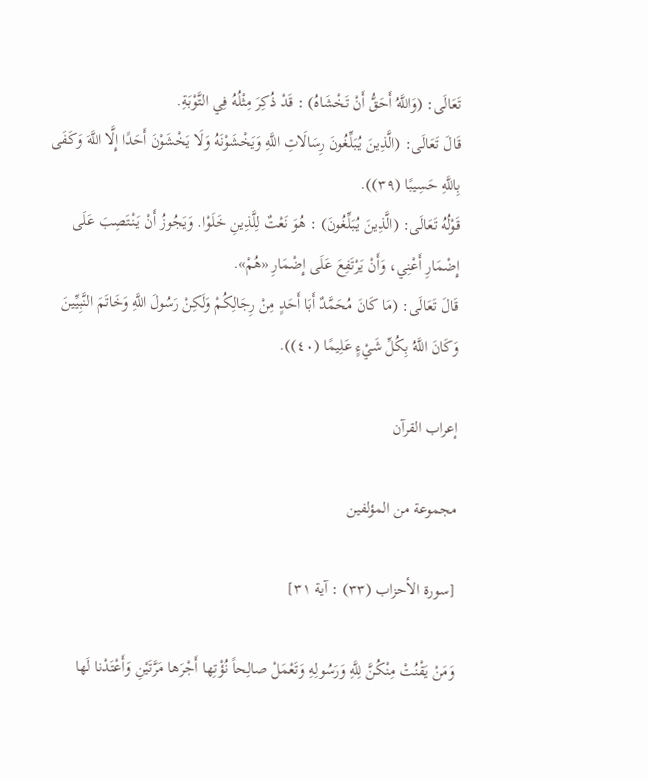تَعَالَى: (وَاللَّهُ أَحَقُّ أَنْ تَخْشَاهُ) : قَدْ ذُكِرَ مِثْلُهُ فِي التَّوْبَةِ.
قَالَ تَعَالَى: (الَّذِينَ يُبَلِّغُونَ رِسَالَاتِ اللَّهِ وَيَخْشَوْنَهُ وَلَا يَخْشَوْنَ أَحَدًا إِلَّا اللَّهَ وَكَفَى بِاللَّهِ حَسِيبًا (٣٩)).
قَوْلُهُ تَعَالَى: (الَّذِينَ يُبَلِّغُونَ) : هُوَ نَعْتٌ لِلَّذِينِ خَلَوْا. وَيَجُوزُ أَنْ يَنْتَصِبَ عَلَى إِضْمَارِ أَعْنِي، وَأَنْ يَرْتَفِعَ عَلَى إِضْمَارِ «هُمْ».
قَالَ تَعَالَى: (مَا كَانَ مُحَمَّدٌ أَبَا أَحَدٍ مِنْ رِجَالِكُمْ وَلَكِنْ رَسُولَ اللَّهِ وَخَاتَمَ النَّبِيِّينَ وَكَانَ اللَّهُ بِكُلِّ شَيْءٍ عَلِيمًا (٤٠)).

إعراب القرآن

مجموعة من المؤلفين

[سورة الأحزاب (٣٣) : آية ٣١]

وَمَنْ يَقْنُتْ مِنْكُنَّ لِلَّهِ وَرَسُولِهِ وَتَعْمَلْ صالِحاً نُؤْتِها أَجْرَها مَرَّتَيْنِ وَأَعْتَدْنا لَها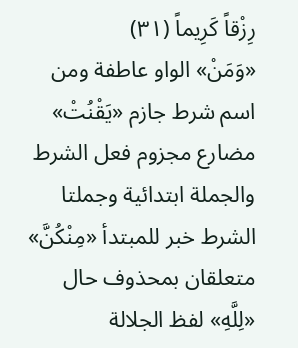رِزْقاً كَرِيماً (٣١)
«وَمَنْ» الواو عاطفة ومن اسم شرط جازم «يَقْنُتْ» مضارع مجزوم فعل الشرط والجملة ابتدائية وجملتا الشرط خبر للمبتدأ «مِنْكُنَّ» متعلقان بمحذوف حال «لِلَّهِ» لفظ الجلالة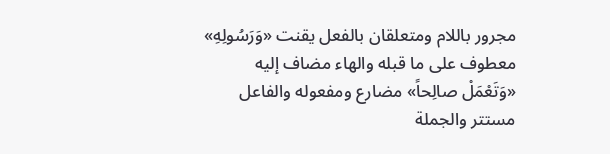مجرور باللام ومتعلقان بالفعل يقنت «وَرَسُولِهِ» معطوف على ما قبله والهاء مضاف إليه «وَتَعْمَلْ صالِحاً» مضارع ومفعوله والفاعل مستتر والجملة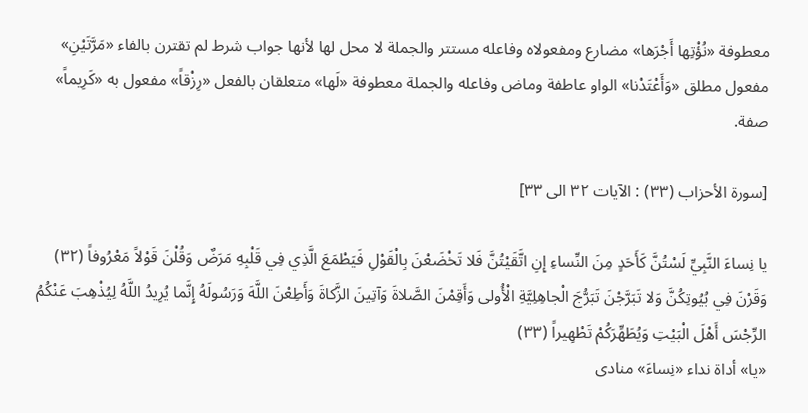معطوفة «نُؤْتِها أَجْرَها» مضارع ومفعولاه وفاعله مستتر والجملة لا محل لها لأنها جواب شرط لم تقترن بالفاء «مَرَّتَيْنِ» مفعول مطلق «وَأَعْتَدْنا» الواو عاطفة وماض وفاعله والجملة معطوفة «لَها» متعلقان بالفعل «رِزْقاً» مفعول به «كَرِيماً» صفة.

[سورة الأحزاب (٣٣) : الآيات ٣٢ الى ٣٣]

يا نِساءَ النَّبِيِّ لَسْتُنَّ كَأَحَدٍ مِنَ النِّساءِ إِنِ اتَّقَيْتُنَّ فَلا تَخْضَعْنَ بِالْقَوْلِ فَيَطْمَعَ الَّذِي فِي قَلْبِهِ مَرَضٌ وَقُلْنَ قَوْلاً مَعْرُوفاً (٣٢) وَقَرْنَ فِي بُيُوتِكُنَّ وَلا تَبَرَّجْنَ تَبَرُّجَ الْجاهِلِيَّةِ الْأُولى وَأَقِمْنَ الصَّلاةَ وَآتِينَ الزَّكاةَ وَأَطِعْنَ اللَّهَ وَرَسُولَهُ إِنَّما يُرِيدُ اللَّهُ لِيُذْهِبَ عَنْكُمُ الرِّجْسَ أَهْلَ الْبَيْتِ وَيُطَهِّرَكُمْ تَطْهِيراً (٣٣)
«يا» أداة نداء «نِساءَ» منادى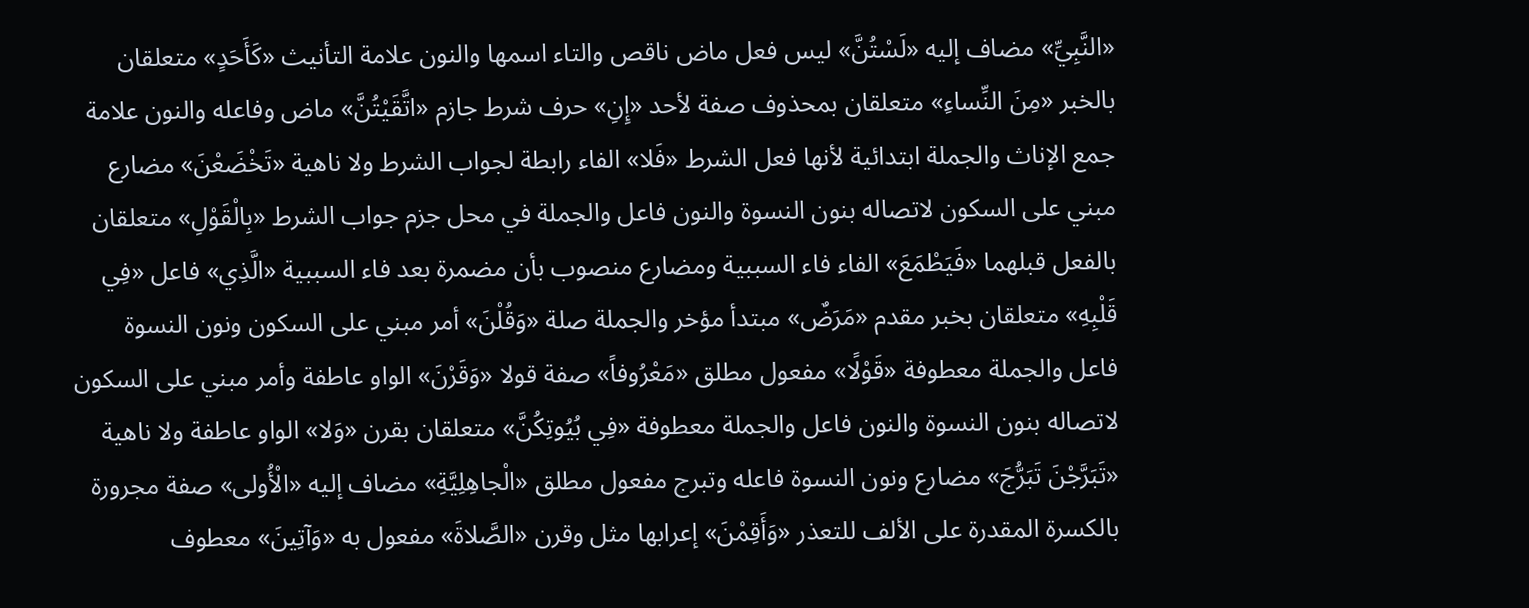«النَّبِيِّ» مضاف إليه «لَسْتُنَّ» ليس فعل ماض ناقص والتاء اسمها والنون علامة التأنيث «كَأَحَدٍ» متعلقان بالخبر «مِنَ النِّساءِ» متعلقان بمحذوف صفة لأحد «إِنِ» حرف شرط جازم «اتَّقَيْتُنَّ» ماض وفاعله والنون علامة جمع الإناث والجملة ابتدائية لأنها فعل الشرط «فَلا» الفاء رابطة لجواب الشرط ولا ناهية «تَخْضَعْنَ» مضارع مبني على السكون لاتصاله بنون النسوة والنون فاعل والجملة في محل جزم جواب الشرط «بِالْقَوْلِ» متعلقان بالفعل قبلهما «فَيَطْمَعَ» الفاء فاء السببية ومضارع منصوب بأن مضمرة بعد فاء السببية «الَّذِي» فاعل «فِي قَلْبِهِ» متعلقان بخبر مقدم «مَرَضٌ» مبتدأ مؤخر والجملة صلة «وَقُلْنَ» أمر مبني على السكون ونون النسوة فاعل والجملة معطوفة «قَوْلًا» مفعول مطلق «مَعْرُوفاً» صفة قولا «وَقَرْنَ» الواو عاطفة وأمر مبني على السكون لاتصاله بنون النسوة والنون فاعل والجملة معطوفة «فِي بُيُوتِكُنَّ» متعلقان بقرن «وَلا» الواو عاطفة ولا ناهية «تَبَرَّجْنَ تَبَرُّجَ» مضارع ونون النسوة فاعله وتبرج مفعول مطلق «الْجاهِلِيَّةِ» مضاف إليه «الْأُولى» صفة مجرورة بالكسرة المقدرة على الألف للتعذر «وَأَقِمْنَ» إعرابها مثل وقرن «الصَّلاةَ» مفعول به «وَآتِينَ» معطوف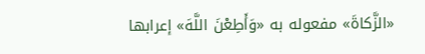«الزَّكاةَ» مفعوله به «وَأَطِعْنَ اللَّهَ» إعرابها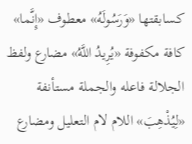كسابقتها «وَرَسُولَهُ» معطوف «إِنَّما» كافة مكفوفة «يُرِيدُ اللَّهُ» مضارع ولفظ الجلالة فاعله والجملة مستأنفة «لِيُذْهِبَ» اللام لام التعليل ومضارع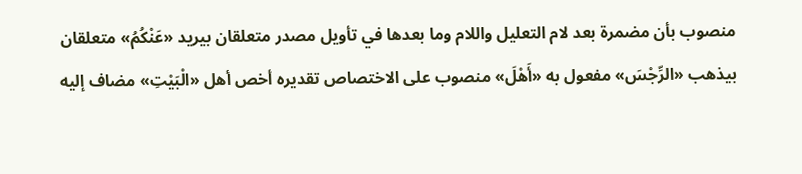منصوب بأن مضمرة بعد لام التعليل واللام وما بعدها في تأويل مصدر متعلقان بيريد «عَنْكُمُ» متعلقان بيذهب «الرِّجْسَ» مفعول به «أَهْلَ» منصوب على الاختصاص تقديره أخص أهل «الْبَيْتِ» مضاف إليه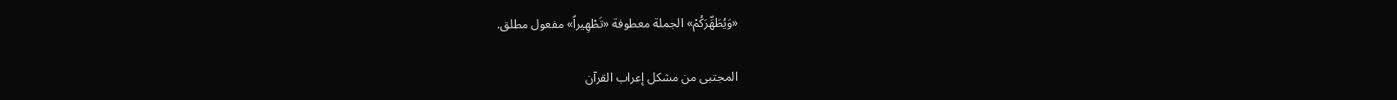«وَيُطَهِّرَكُمْ» الجملة معطوفة «تَطْهِيراً» مفعول مطلق.

المجتبى من مشكل إعراب القرآن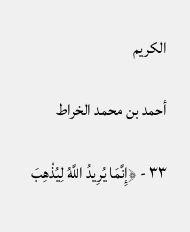الكريم

أحمد بن محمد الخراط

٣٣ - ﴿إِنَّمَا يُرِيدُ اللَّهُ لِيُذْهِبَ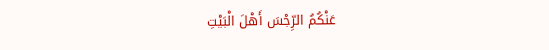عَنْكُمُ الرِّجْسَ أَهْلَ الْبَيْتِ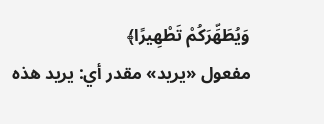وَيُطَهِّرَكُمْ تَطْهِيرًا﴾
مفعول «يريد» مقدر أي: يريد هذه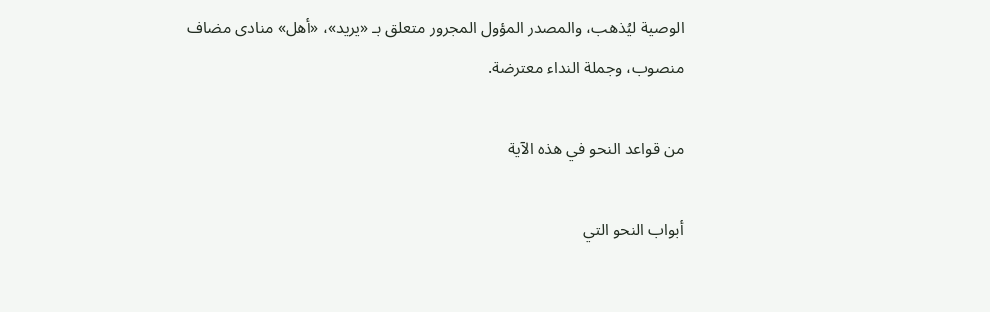الوصية ليُذهب، والمصدر المؤول المجرور متعلق بـ «يريد»، «أهل» منادى مضاف منصوب، وجملة النداء معترضة.

من قواعد النحو في هذه الآية

أبواب النحو التي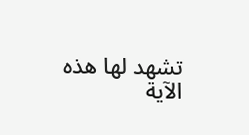تشهد لها هذه الآية